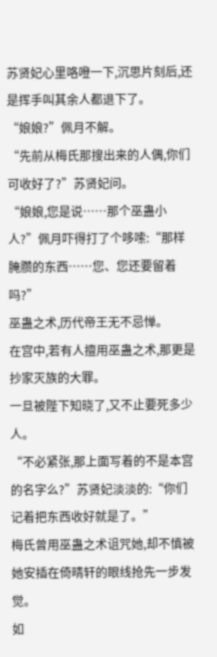苏贤妃心里咯噔一下,沉思片刻后,还是挥手叫其余人都退下了。
“娘娘?”佩月不解。
“先前从梅氏那搜出来的人偶,你们可收好了?”苏贤妃问。
“娘娘,您是说……那个巫蛊小人?”佩月吓得打了个哆嗦:“那样腌臜的东西……您、您还要留着吗?”
巫蛊之术,历代帝王无不忌惮。
在宫中,若有人擅用巫蛊之术,那更是抄家灭族的大罪。
一旦被陛下知晓了,又不止要死多少人。
“不必紧张,那上面写着的不是本宫的名字么?”苏贤妃淡淡的:“你们记着把东西收好就是了。”
梅氏曾用巫蛊之术诅咒她,却不慎被她安插在倚晴轩的眼线抢先一步发觉。
如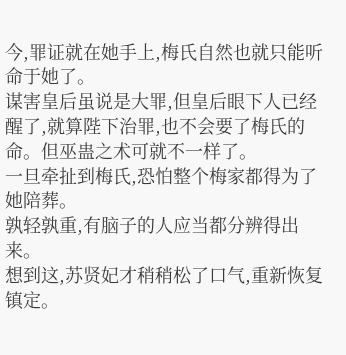今,罪证就在她手上,梅氏自然也就只能听命于她了。
谋害皇后虽说是大罪,但皇后眼下人已经醒了,就算陛下治罪,也不会要了梅氏的命。但巫蛊之术可就不一样了。
一旦牵扯到梅氏,恐怕整个梅家都得为了她陪葬。
孰轻孰重,有脑子的人应当都分辨得出来。
想到这,苏贤妃才稍稍松了口气,重新恢复镇定。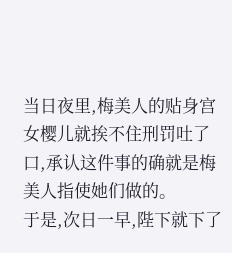当日夜里,梅美人的贴身宫女樱儿就挨不住刑罚吐了口,承认这件事的确就是梅美人指使她们做的。
于是,次日一早,陛下就下了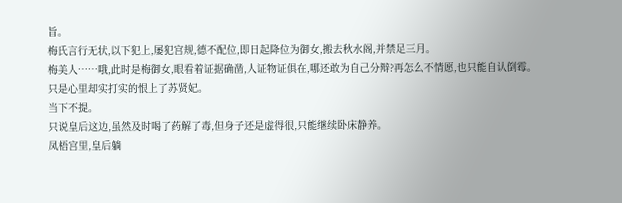旨。
梅氏言行无状,以下犯上,屡犯宫规,德不配位,即日起降位为御女,搬去秋水阁,并禁足三月。
梅美人……哦,此时是梅御女,眼看着证据确凿,人证物证俱在,哪还敢为自己分辩?再怎么不情愿,也只能自认倒霉。
只是心里却实打实的恨上了苏贤妃。
当下不提。
只说皇后这边,虽然及时喝了药解了毒,但身子还是虚得很,只能继续卧床静养。
凤梧宫里,皇后躺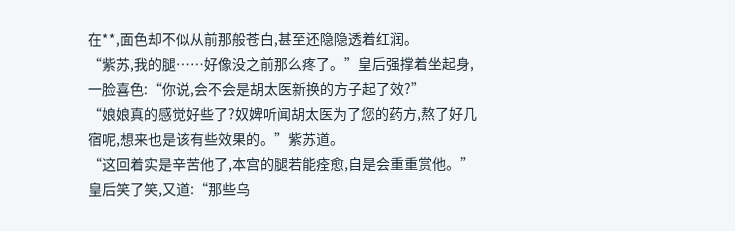在**,面色却不似从前那般苍白,甚至还隐隐透着红润。
“紫苏,我的腿……好像没之前那么疼了。”皇后强撑着坐起身,一脸喜色:“你说,会不会是胡太医新换的方子起了效?”
“娘娘真的感觉好些了?奴婢听闻胡太医为了您的药方,熬了好几宿呢,想来也是该有些效果的。”紫苏道。
“这回着实是辛苦他了,本宫的腿若能痊愈,自是会重重赏他。”皇后笑了笑,又道:“那些乌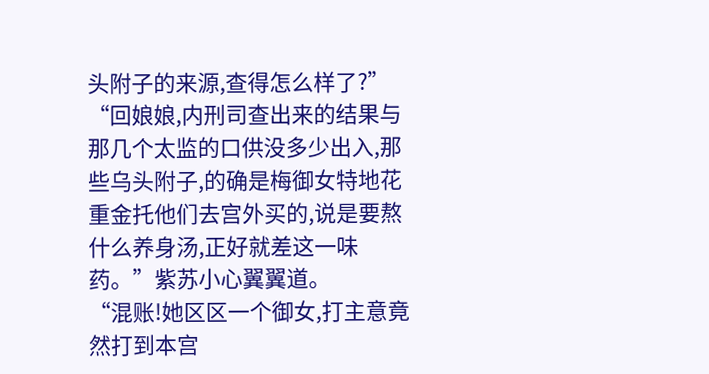头附子的来源,查得怎么样了?”
“回娘娘,内刑司查出来的结果与那几个太监的口供没多少出入,那些乌头附子,的确是梅御女特地花重金托他们去宫外买的,说是要熬什么养身汤,正好就差这一味药。”紫苏小心翼翼道。
“混账!她区区一个御女,打主意竟然打到本宫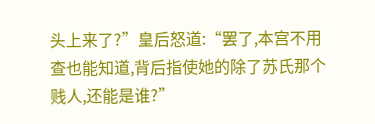头上来了?”皇后怒道:“罢了,本宫不用查也能知道,背后指使她的除了苏氏那个贱人,还能是谁?”